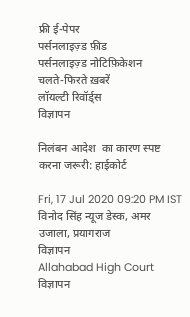फ्री ई-पेपर
पर्सनलाइज़्ड फ़ीड
पर्सनलाइज़्ड नोटिफ़िकेशन
चलते-फिरते ख़बरें
लॉयल्टी रिवॉर्ड्स
विज्ञापन

निलंबन आदेश  का कारण स्पष्ट करना जरूरी: हाईकोर्ट

Fri, 17 Jul 2020 09:20 PM IST
विनोद सिंह न्यूज डेस्क, अमर उजाला, प्रयागराज
विज्ञापन
Allahabad High Court
विज्ञापन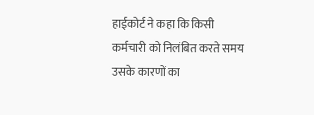हाईकोर्ट ने कहा कि किसी कर्मचारी को निलंबित करते समय उसके कारणों का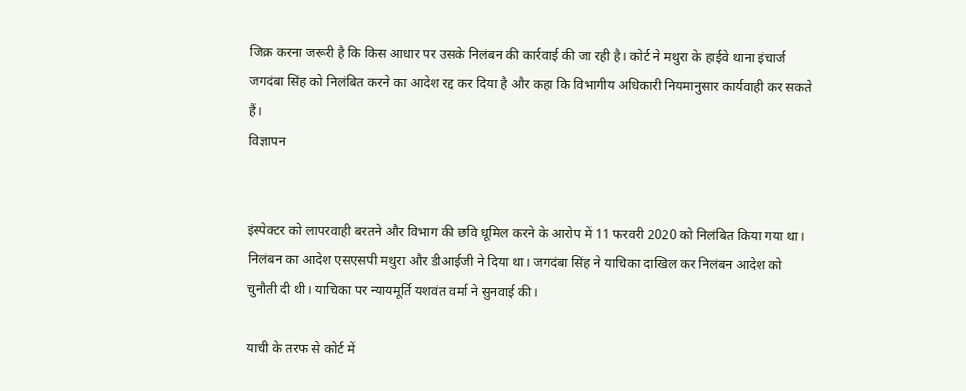जिक्र करना जरूरी है कि किस आधार पर उसके निलंबन की कार्रवाई की जा रही है। कोर्ट ने मथुरा के हाईवे थाना इंचार्ज जगदंबा सिंह को निलंबित करने का आदेश रद्द कर दिया है और कहा कि विभागीय अधिकारी नियमानुसार कार्यवाही कर सकते हैं।
विज्ञापन


इंस्पेक्टर को लापरवाही बरतने और विभाग की छवि धूमिल करने के आरोप में 11 फरवरी 2020 को निलंबित किया गया था। निलंबन का आदेश एसएसपी मथुरा और डीआईजी ने दिया था। जगदंबा सिंह ने याचिका दाखिल कर निलंबन आदेश को चुनौती दी थी। याचिका पर न्यायमूर्ति यशवंत वर्मा ने सुनवाई की।

याची के तरफ से कोर्ट में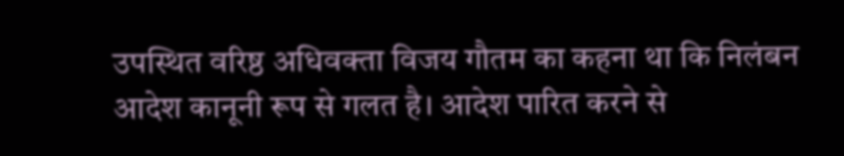उपस्थित वरिष्ठ अधिवक्ता विजय गौतम का कहना था कि निलंबन आदेश कानूनी रूप से गलत है। आदेश पारित करने से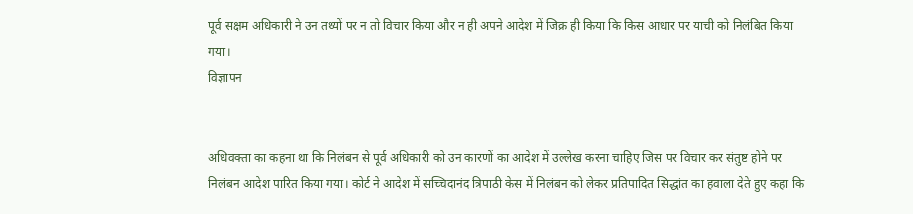पूर्व सक्षम अधिकारी ने उन तथ्यों पर न तो विचार किया और न ही अपने आदेश में जिक्र ही किया कि किस आधार पर याची को निलंबित किया गया।
विज्ञापन


अधिवक्ता का कहना था कि निलंबन से पूर्व अधिकारी को उन कारणों का आदेश में उल्लेख करना चाहिए जिस पर विचार कर संतुष्ट होने पर निलंबन आदेश पारित किया गया। कोर्ट ने आदेश में सच्चिदानंद त्रिपाठी केस में निलंबन को लेकर प्रतिपादित सिद्धांत का हवाला देते हुए कहा कि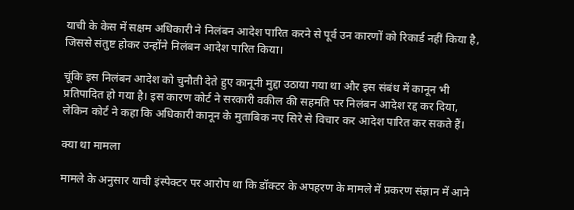याची के केस में सक्षम अधिकारी ने निलंबन आदेश पारित करने से पूर्व उन कारणों को रिकार्ड नहीं किया है,  जिससे संतुष्ट होकर उन्होंने निलंबन आदेश पारित किया।

चूंकि इस निलंबन आदेश को चुनौती देते हुए कानूनी मुद्दा उठाया गया था और इस संबंध में कानून भी प्रतिपादित हो गया है। इस कारण कोर्ट ने सरकारी वकील की सहमति पर निलंबन आदेश रद्द कर दिया, लेकिन कोर्ट ने कहा कि अधिकारी कानून के मुताबिक नए सिरे से विचार कर आदेश पारित कर सकते हैं।

क्या था मामला

मामले के अनुसार याची इंस्पेक्टर पर आरोप था कि डॉक्टर के अपहरण के मामले में प्रकरण संज्ञान में आने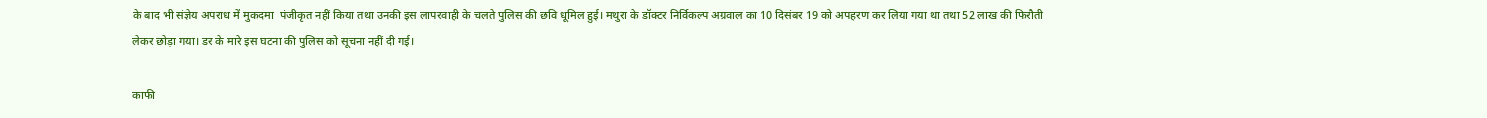के बाद भी संज्ञेय अपराध में मुकदमा  पंजीकृत नहीं किया तथा उनकी इस लापरवाही के चलते पुलिस की छवि धूमिल हुई। मथुरा के डॉक्टर निर्विकल्प अग्रवाल का 10 दिसंबर 19 को अपहरण कर लिया गया था तथा 52 लाख की फिरौती लेकर छोड़ा गया। डर के मारे इस घटना की पुलिस को सूचना नहीं दी गई।

काफी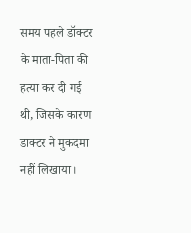समय पहले डॉक्टर के माता-पिता की हत्या कर दी गई थी, जिसके कारण डाक्टर ने मुकदमा नहीं लिखाया।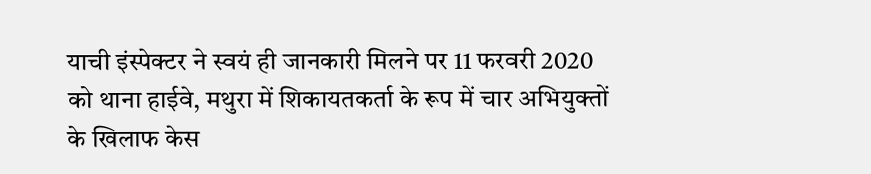याची इंस्पेक्टर ने स्वयं ही जानकारी मिलने पर 11 फरवरी 2020  को थाना हाईवे, मथुरा में शिकायतकर्ता के रूप में चार अभियुक्तों के खिलाफ केस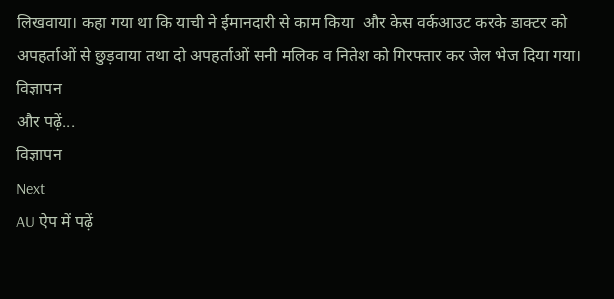लिखवाया। कहा गया था कि याची ने ईमानदारी से काम किया  और केस वर्कआउट करके डाक्टर को अपहर्ताओं से छुड़वाया तथा दो अपहर्ताओं सनी मलिक व नितेश को गिरफ्तार कर जेल भेज दिया गया।
विज्ञापन
और पढ़ें...
विज्ञापन
Next
AU ऐप में पढ़ें